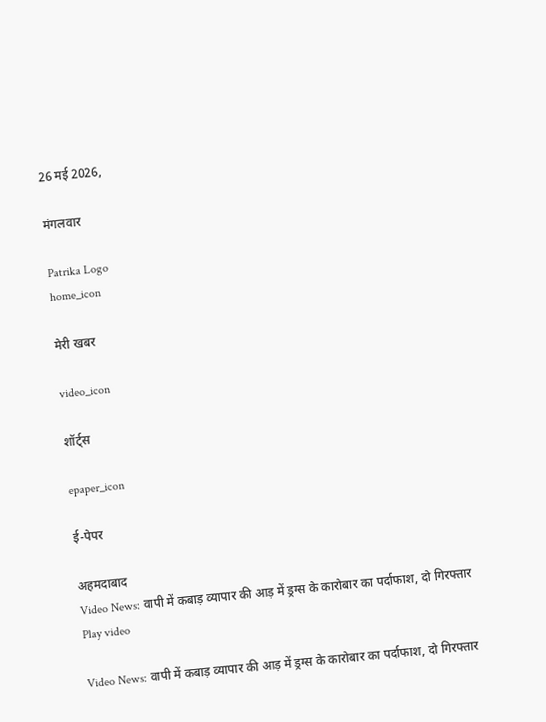26 मई 2026,

मंगलवार

Patrika Logo
home_icon

मेरी खबर

video_icon

शॉर्ट्स

epaper_icon

ई-पेपर

अहमदाबाद
Video News: वापी में कबाड़ व्यापार की आड़ में ड्रग्स के कारोबार का पर्दाफाश, दो गिरफ्तार
Play video

Video News: वापी में कबाड़ व्यापार की आड़ में ड्रग्स के कारोबार का पर्दाफाश, दो गिरफ्तार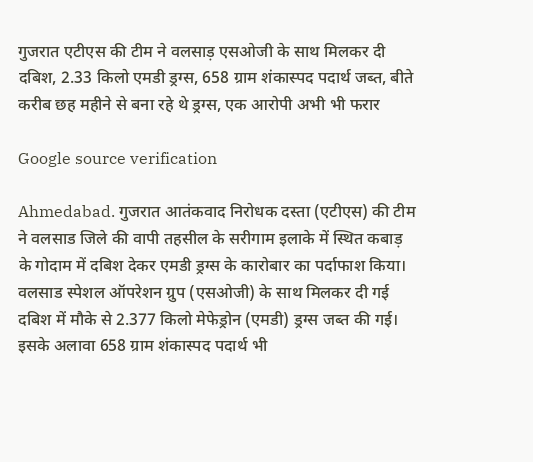गुजरात एटीएस की टीम ने वलसाड़ एसओजी के साथ मिलकर दी दबिश, 2.33 किलो एमडी ड्रग्स, 658 ग्राम शंकास्पद पदार्थ जब्त, बीते करीब छह महीने से बना रहे थे ड्रग्स, एक आरोपी अभी भी फरार

Google source verification

Ahmedabad. गुजरात आतंकवाद निरोधक दस्ता (एटीएस) की टीम ने वलसाड जिले की वापी तहसील के सरीगाम इलाके में स्थित कबाड़ के गोदाम में दबिश देकर एमडी ड्रग्स के कारोबार का पर्दाफाश किया। वलसाड स्पेशल ऑपरेशन ग्रुप (एसओजी) के साथ मिलकर दी गई दबिश में मौके से 2.377 किलो मेफेड्रोन (एमडी) ड्रग्स जब्त की गई। इसके अलावा 658 ग्राम शंकास्पद पदार्थ भी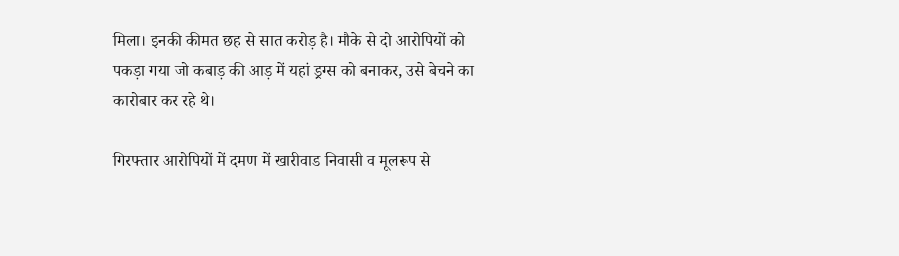मिला। इनकी कीमत छह से सात करोड़ है। मौके से दो आरोपियों को पकड़ा गया जो कबाड़ की आड़ में यहां ड्रग्स को बनाकर, उसे बेचने का कारोबार कर रहे थे।

गिरफ्तार आरोपियों में दमण में खारीवाड निवासी व मूलरूप से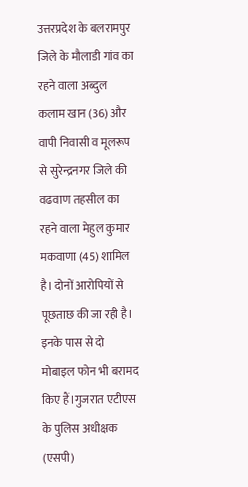उत्तरप्रदेश के बलरामपुर जिले के मौलाडी गांव का रहने वाला अब्दुल कलाम खान (36) और वापी निवासी व मूलरूप से सुरेन्द्रनगर जिले की वढवाण तहसील का रहने वाला मेहुल कुमार मकवाणा (45) शामिल है। दोनों आरोपियों से पूछताछ की जा रही है। इनके पास से दो मोबाइल फोन भी बरामद किए हैं।गुजरात एटीएस के पुलिस अधीक्षक (एसपी)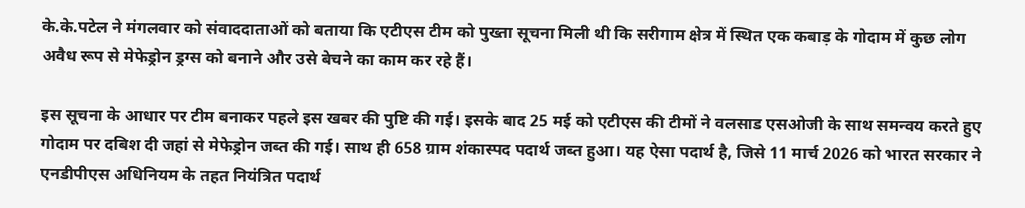के.के.पटेल ने मंगलवार को संवाददाताओं को बताया कि एटीएस टीम को पुख्ता सूचना मिली थी कि सरीगाम क्षेत्र में स्थित एक कबाड़ के गोदाम में कुछ लोग अवैध रूप से मेफेड्रोन ड्रग्स को बनाने और उसे बेचने का काम कर रहे हैं।

इस सूचना के आधार पर टीम बनाकर पहले इस खबर की पुष्टि की गई। इसके बाद 25 मई को एटीएस की टीमों ने वलसाड एसओजी के साथ समन्वय करते हुए गोदाम पर दबिश दी जहां से मेफेड्रोन जब्त की गई। साथ ही 658 ग्राम शंकास्पद पदार्थ जब्त हुआ। यह ऐसा पदार्थ है, जिसे 11 मार्च 2026 को भारत सरकार ने एनडीपीएस अधिनियम के तहत नियंत्रित पदार्थ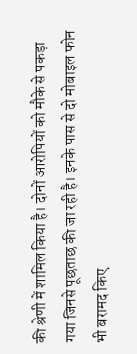की श्रेणी में शामिल किया है। दोनों आरोपियों को मौके से पकड़ा गया जिनसे पूछताछ की जा रही है। इनके पास से दो मोबाइल फोन भी बरामद किए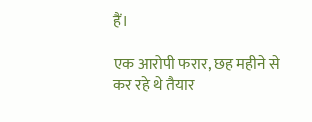हैं।

एक आरोपी फरार, छह महीने से कर रहे थे तैयार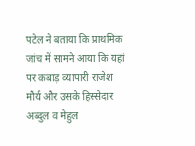पटेल ने बताया कि प्राथमिक जांच में सामने आया कि यहां पर कबाड़ व्यापारी राजेश मौर्य और उसके हिस्सेदार अब्दुल व मेहुल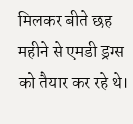मिलकर बीते छह महीने से एमडी ड्रग्स को तैयार कर रहे थे।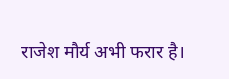राजेश मौर्य अभी फरार है।